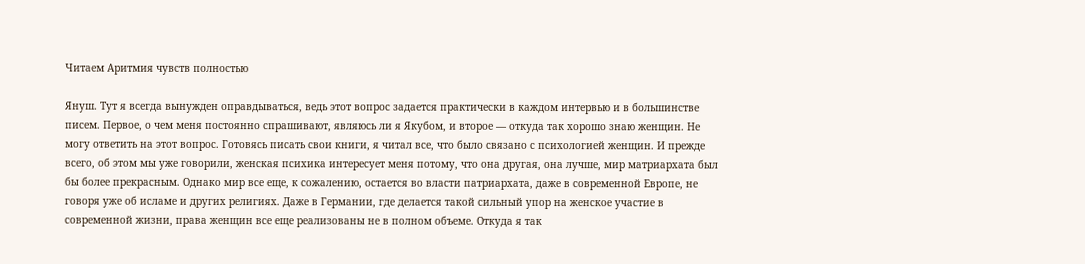Читаем Аритмия чувств полностью

Януш. Тут я всегда вынужден оправдываться, ведь этот вопрос задается практически в каждом интервью и в большинстве писем. Первое, о чем меня постоянно спрашивают, являюсь ли я Якубом, и второе — откуда так хорошо знаю женщин. Не могу ответить на этот вопрос. Готовясь писать свои книги, я читал все, что было связано с психологией женщин. И прежде всего, об этом мы уже говорили, женская психика интересует меня потому, что она другая, она лучше, мир матриархата был бы более прекрасным. Однако мир все еще, к сожалению, остается во власти патриархата, даже в современной Европе, не говоря уже об исламе и других религиях. Даже в Германии, где делается такой сильный упор на женское участие в современной жизни, права женщин все еще реализованы не в полном объеме. Откуда я так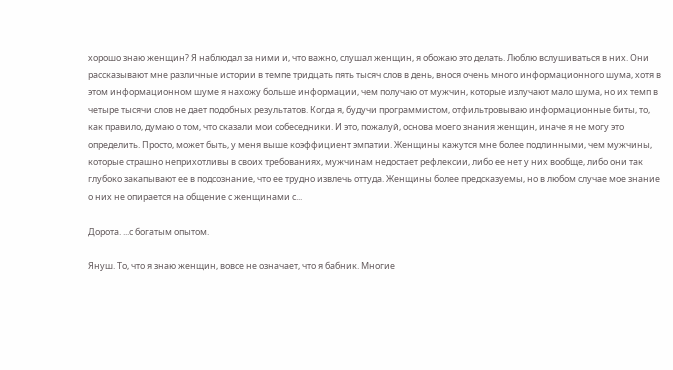хорошо знаю женщин? Я наблюдал за ними и, что важно, слушал женщин, я обожаю это делать. Люблю вслушиваться в них. Они рассказывают мне различные истории в темпе тридцать пять тысяч слов в день, внося очень много информационного шума, хотя в этом информационном шуме я нахожу больше информации, чем получаю от мужчин, которые излучают мало шума, но их темп в четыре тысячи слов не дает подобных результатов. Когда я, будучи программистом, отфильтровываю информационные биты, то, как правило, думаю о том, что сказали мои собеседники. И это, пожалуй, основа моего знания женщин, иначе я не могу это определить. Просто, может быть, у меня выше коэффициент эмпатии. Женщины кажутся мне более подлинными, чем мужчины, которые страшно неприхотливы в своих требованиях, мужчинам недостает рефлексии, либо ее нет у них вообще, либо они так глубоко закапывают ее в подсознание, что ее трудно извлечь оттуда. Женщины более предсказуемы, но в любом случае мое знание о них не опирается на общение с женщинами с...

Дорота. ...с богатым опытом.

Януш. То, что я знаю женщин, вовсе не означает, что я бабник. Многие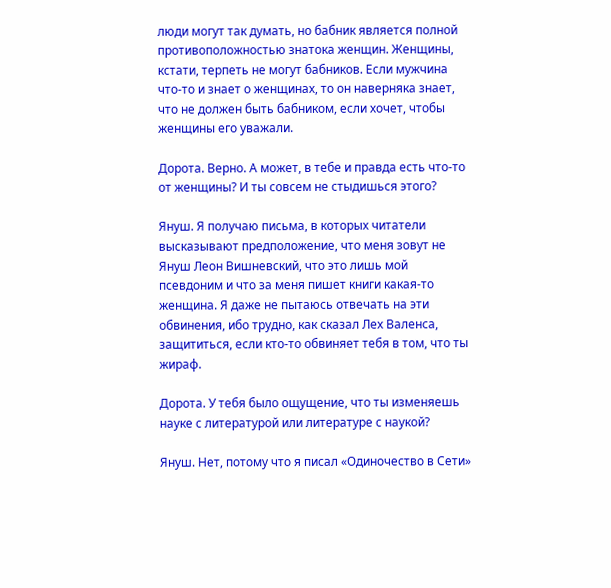люди могут так думать, но бабник является полной противоположностью знатока женщин. Женщины, кстати, терпеть не могут бабников. Если мужчина что-то и знает о женщинах, то он наверняка знает, что не должен быть бабником, если хочет, чтобы женщины его уважали.

Дорота. Верно. А может, в тебе и правда есть что-то от женщины? И ты совсем не стыдишься этого?

Януш. Я получаю письма, в которых читатели высказывают предположение, что меня зовут не Януш Леон Вишневский, что это лишь мой псевдоним и что за меня пишет книги какая-то женщина. Я даже не пытаюсь отвечать на эти обвинения, ибо трудно, как сказал Лех Валенса, защититься, если кто-то обвиняет тебя в том, что ты жираф.

Дорота. У тебя было ощущение, что ты изменяешь науке с литературой или литературе с наукой?

Януш. Нет, потому что я писал «Одиночество в Сети»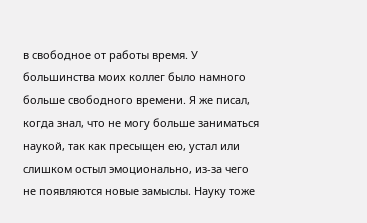в свободное от работы время. У большинства моих коллег было намного больше свободного времени. Я же писал, когда знал, что не могу больше заниматься наукой, так как пресыщен ею, устал или слишком остыл эмоционально, из-за чего не появляются новые замыслы. Науку тоже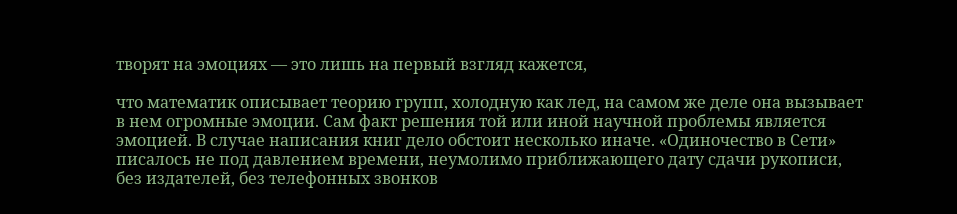творят на эмоциях — это лишь на первый взгляд кажется,

что математик описывает теорию групп, холодную как лед, на самом же деле она вызывает в нем огромные эмоции. Сам факт решения той или иной научной проблемы является эмоцией. В случае написания книг дело обстоит несколько иначе. «Одиночество в Сети» писалось не под давлением времени, неумолимо приближающего дату сдачи рукописи, без издателей, без телефонных звонков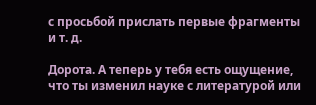с просьбой прислать первые фрагменты и т. д.

Дорота. А теперь у тебя есть ощущение, что ты изменил науке с литературой или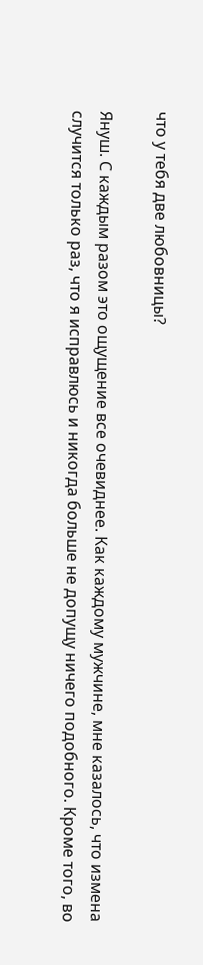что у тебя две любовницы?

Януш. С каждым разом это ощущение все очевиднее. Как каждому мужчине, мне казалось, что измена случится только раз, что я исправлюсь и никогда больше не допущу ничего подобного. Кроме того, во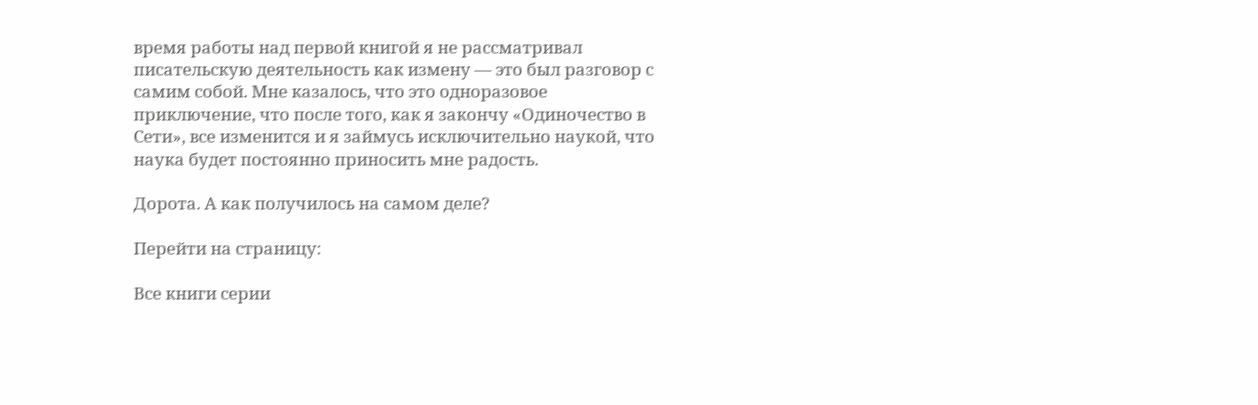время работы над первой книгой я не рассматривал писательскую деятельность как измену — это был разговор с самим собой. Мне казалось, что это одноразовое приключение, что после того, как я закончу «Одиночество в Сети», все изменится и я займусь исключительно наукой, что наука будет постоянно приносить мне радость.

Дорота. А как получилось на самом деле?

Перейти на страницу:

Все книги серии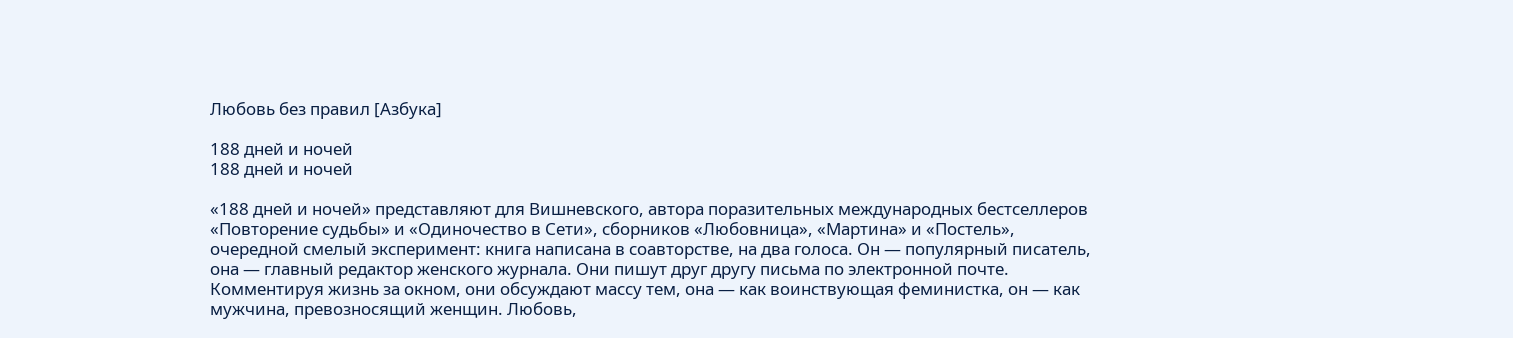Любовь без правил [Азбука]

188 дней и ночей
188 дней и ночей

«188 дней и ночей» представляют для Вишневского, автора поразительных международных бестселлеров «Повторение судьбы» и «Одиночество в Сети», сборников «Любовница», «Мартина» и «Постель», очередной смелый эксперимент: книга написана в соавторстве, на два голоса. Он — популярный писатель, она — главный редактор женского журнала. Они пишут друг другу письма по электронной почте. Комментируя жизнь за окном, они обсуждают массу тем, она — как воинствующая феминистка, он — как мужчина, превозносящий женщин. Любовь,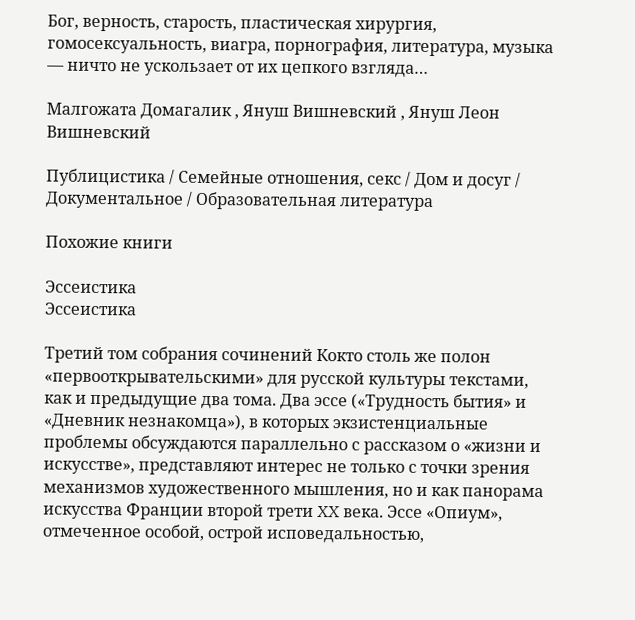Бог, верность, старость, пластическая хирургия, гомосексуальность, виагра, порнография, литература, музыка — ничто не ускользает от их цепкого взгляда…

Малгожата Домагалик , Януш Вишневский , Януш Леон Вишневский

Публицистика / Семейные отношения, секс / Дом и досуг / Документальное / Образовательная литература

Похожие книги

Эссеистика
Эссеистика

Третий том собрания сочинений Кокто столь же полон «первооткрывательскими» для русской культуры текстами, как и предыдущие два тома. Два эссе («Трудность бытия» и «Дневник незнакомца»), в которых экзистенциальные проблемы обсуждаются параллельно с рассказом о «жизни и искусстве», представляют интерес не только с точки зрения механизмов художественного мышления, но и как панорама искусства Франции второй трети XX века. Эссе «Опиум», отмеченное особой, острой исповедальностью,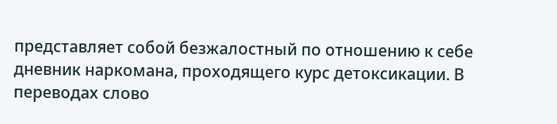представляет собой безжалостный по отношению к себе дневник наркомана, проходящего курс детоксикации. В переводах слово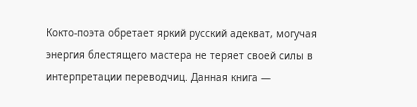Кокто-поэта обретает яркий русский адекват, могучая энергия блестящего мастера не теряет своей силы в интерпретации переводчиц. Данная книга —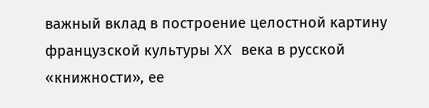важный вклад в построение целостной картину французской культуры XX века в русской «книжности», ее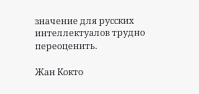значение для русских интеллектуалов трудно переоценить.

Жан Кокто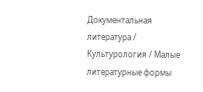Документальная литература / Культурология / Малые литературные формы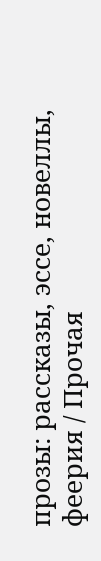прозы: рассказы, эссе, новеллы, феерия / Прочая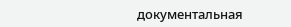документальная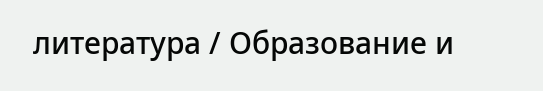литература / Образование и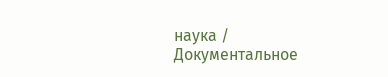наука / Документальное